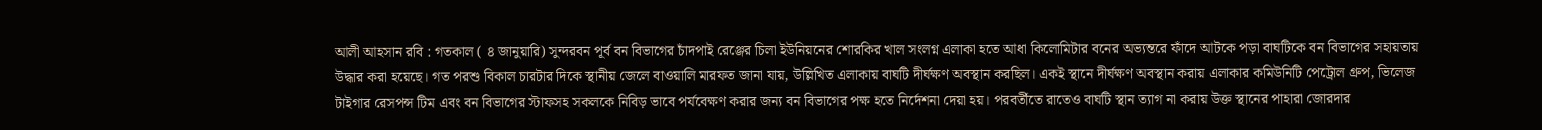আলী আহসান রবি : গতকাল ( ৪ জানুয়ারি) সুন্দরবন পূর্ব বন বিভাগের চাঁদপাই রেঞ্জের চিলা ইউনিয়নের শোরকির খাল সংলগ্ন এলাকা হতে আধা কিলোমিটার বনের অভ্যন্তরে ফাঁদে আটকে পড়া বাঘটিকে বন বিভাগের সহায়তায় উদ্ধার করা হয়েছে। গত পরশু বিকাল চারটার দিকে স্থানীয় জেলে বাওয়ালি মারফত জানা যায়, উল্লিখিত এলাকায় বাঘটি দীর্ঘক্ষণ অবস্থান করছিল। একই স্থানে দীর্ঘক্ষণ অবস্থান করায় এলাকার কমিউনিটি পেট্রোল গ্রুপ, ভিলেজ টাইগার রেসপন্স টিম এবং বন বিভাগের স্টাফসহ সকলকে নিবিড় ভাবে পর্যবেক্ষণ করার জন্য বন বিভাগের পক্ষ হতে নির্দেশনা দেয়া হয়। পরবর্তীতে রাতেও বাঘটি স্থান ত্যাগ না করায় উক্ত স্থানের পাহারা জোরদার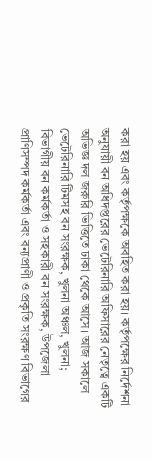করা হয় এবং কর্তৃপক্ষকে অবহিত করা হয়। কর্তৃপক্ষের নির্দেশনা অনুযায়ী বন অধিদপ্তরের ভেটেরিনারি অফিসারের নেতৃত্বে একটি অভিজ্ঞ দল জরুরি ভিত্তিতে ঢাকা থেকে আসে। আজ সকালে ভেটেরিনারি টিমসহ বন সংরক্ষক, খুলনা অঞ্চল, খুলনা; বিভাগীয় বন কর্মকর্তা ও সহকারী বন সংরক্ষক, উপজেলা প্রাণিসম্পদ কর্মকর্তা এবং বন্যপ্রাণী ও প্রকৃতি সংরক্ষণ বিভাগের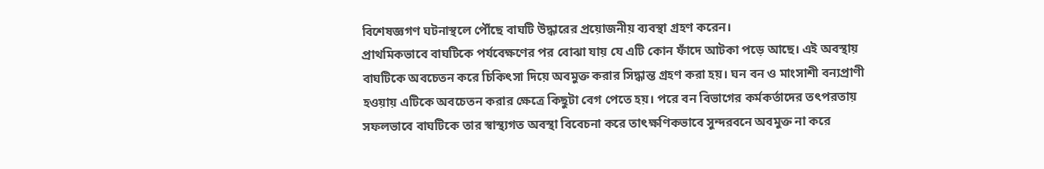বিশেষজ্ঞগণ ঘটনাস্থলে পৌঁছে বাঘটি উদ্ধারের প্রয়োজনীয় ব্যবস্থা গ্রহণ করেন।
প্রাথমিকভাবে বাঘটিকে পর্যবেক্ষণের পর বোঝা যায় যে এটি কোন ফাঁদে আটকা পড়ে আছে। এই অবস্থায় বাঘটিকে অবচেতন করে চিকিৎসা দিয়ে অবমুক্ত করার সিদ্ধান্ত গ্রহণ করা হয়। ঘন বন ও মাংসাশী বন্যপ্রাণী হওয়ায় এটিকে অবচেতন করার ক্ষেত্রে কিছুটা বেগ পেতে হয়। পরে বন বিভাগের কর্মকর্তাদের তৎপরতায় সফলভাবে বাঘটিকে তার স্বাস্থ্যগত অবস্থা বিবেচনা করে তাৎক্ষণিকভাবে সুন্দরবনে অবমুক্ত না করে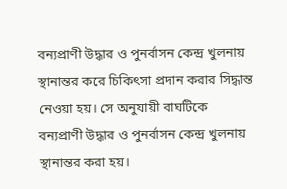বন্যপ্রাণী উদ্ধার ও পুনর্বাসন কেন্দ্র খুলনায় স্থানান্তর করে চিকিৎসা প্রদান করার সিদ্ধান্ত নেওয়া হয়। সে অনুযায়ী বাঘটিকে বন্যপ্রাণী উদ্ধার ও পুনর্বাসন কেন্দ্র খুলনায় স্থানান্তর করা হয়।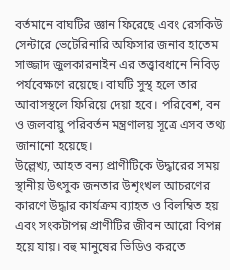বর্তমানে বাঘটির জ্ঞান ফিরেছে এবং রেসকিউ সেন্টারে ভেটেরিনারি অফিসার জনাব হাতেম সাজ্জাদ জুলকারনাইন এর তত্ত্বাবধানে নিবিড় পর্যবেক্ষণে রয়েছে। বাঘটি সুস্থ হলে তার আবাসস্থলে ফিরিয়ে দেয়া হবে। পরিবেশ, বন ও জলবায়ু পরিবর্তন মন্ত্রণালয় সূত্রে এসব তথ্য জানানো হয়েছে।
উল্লেখ্য, আহত বন্য প্রাণীটিকে উদ্ধারের সময় স্থানীয় উৎসুক জনতার উশৃংখল আচরণের কারণে উদ্ধার কার্যক্রম ব্যাহত ও বিলম্বিত হয় এবং সংকটাপন্ন প্রাণীটির জীবন আরো বিপন্ন হয়ে যায়। বহু মানুষের ভিডিও করতে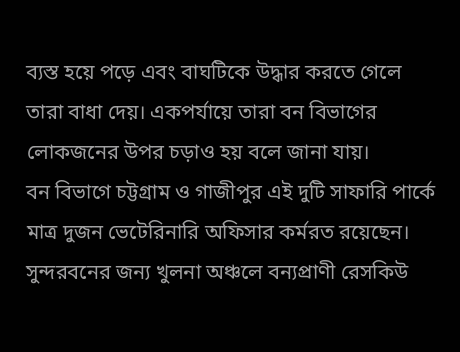ব্যস্ত হয়ে পড়ে এবং বাঘটিকে উদ্ধার করতে গেলে তারা বাধা দেয়। একপর্যায়ে তারা বন বিভাগের লোকজনের উপর চড়াও হয় বলে জানা যায়।
বন বিভাগে চট্টগ্রাম ও গাজীপুর এই দুটি সাফারি পার্কে মাত্র দুজন ভেটেরিনারি অফিসার কর্মরত রয়েছেন। সুন্দরবনের জন্য খুলনা অঞ্চলে বন্যপ্রাণী রেসকিউ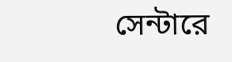সেন্টারে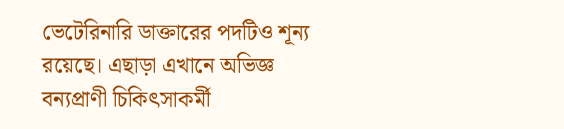ভেটেরিনারি ডাক্তারের পদটিও শূন্য রয়েছে। এছাড়া এখানে অভিজ্ঞ বন্যপ্রাণী চিকিৎসাকর্মী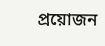প্রয়োজন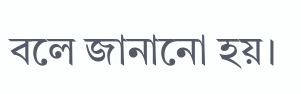বলে জানানো হয়।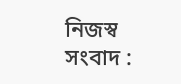নিজস্ব সংবাদ :